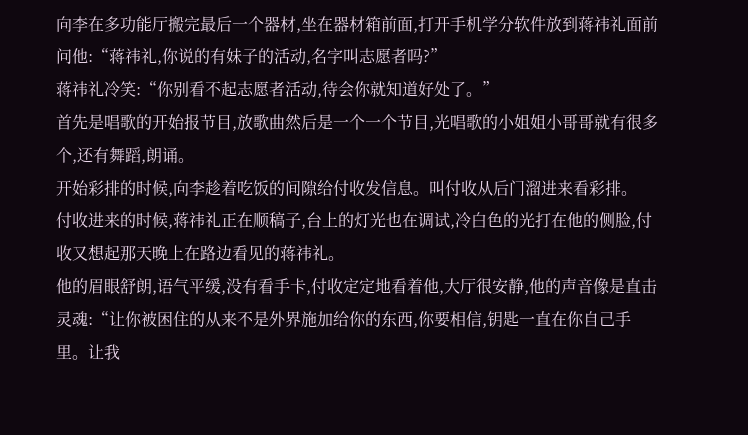向李在多功能厅搬完最后一个器材,坐在器材箱前面,打开手机学分软件放到蒋祎礼面前问他:“蒋祎礼,你说的有妹子的活动,名字叫志愿者吗?”
蒋祎礼冷笑:“你别看不起志愿者活动,待会你就知道好处了。”
首先是唱歌的开始报节目,放歌曲然后是一个一个节目,光唱歌的小姐姐小哥哥就有很多个,还有舞蹈,朗诵。
开始彩排的时候,向李趁着吃饭的间隙给付收发信息。叫付收从后门溜进来看彩排。
付收进来的时候,蒋祎礼正在顺稿子,台上的灯光也在调试,冷白色的光打在他的侧脸,付收又想起那天晚上在路边看见的蒋祎礼。
他的眉眼舒朗,语气平缓,没有看手卡,付收定定地看着他,大厅很安静,他的声音像是直击灵魂:“让你被困住的从来不是外界施加给你的东西,你要相信,钥匙一直在你自己手里。让我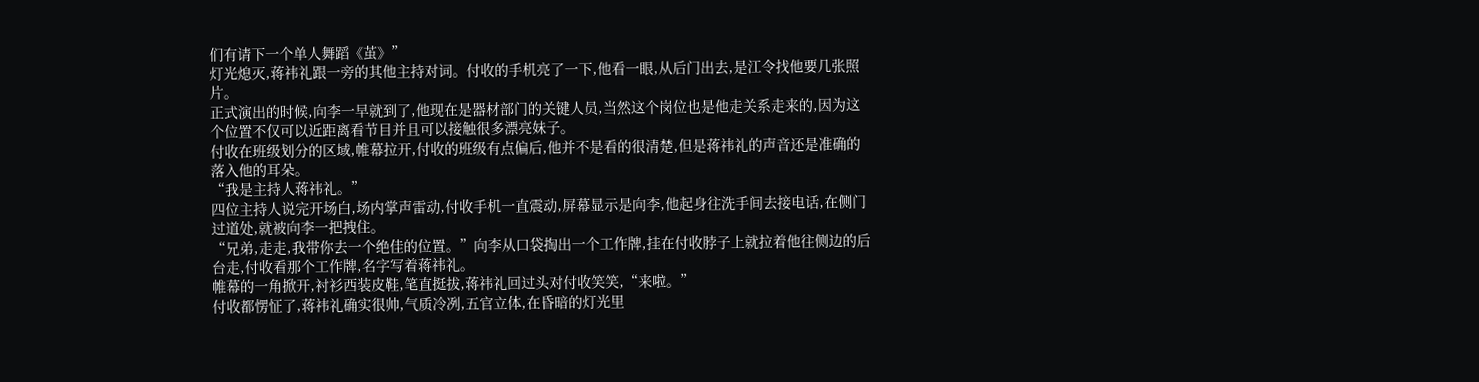们有请下一个单人舞蹈《茧》”
灯光熄灭,蒋祎礼跟一旁的其他主持对词。付收的手机亮了一下,他看一眼,从后门出去,是江令找他要几张照片。
正式演出的时候,向李一早就到了,他现在是器材部门的关键人员,当然这个岗位也是他走关系走来的,因为这个位置不仅可以近距离看节目并且可以接触很多漂亮妹子。
付收在班级划分的区域,帷幕拉开,付收的班级有点偏后,他并不是看的很清楚,但是蒋祎礼的声音还是准确的落入他的耳朵。
“我是主持人蒋祎礼。”
四位主持人说完开场白,场内掌声雷动,付收手机一直震动,屏幕显示是向李,他起身往洗手间去接电话,在侧门过道处,就被向李一把拽住。
“兄弟,走走,我带你去一个绝佳的位置。”向李从口袋掏出一个工作牌,挂在付收脖子上就拉着他往侧边的后台走,付收看那个工作牌,名字写着蒋祎礼。
帷幕的一角掀开,衬衫西装皮鞋,笔直挺拔,蒋祎礼回过头对付收笑笑,“来啦。”
付收都愣怔了,蒋祎礼确实很帅,气质冷冽,五官立体,在昏暗的灯光里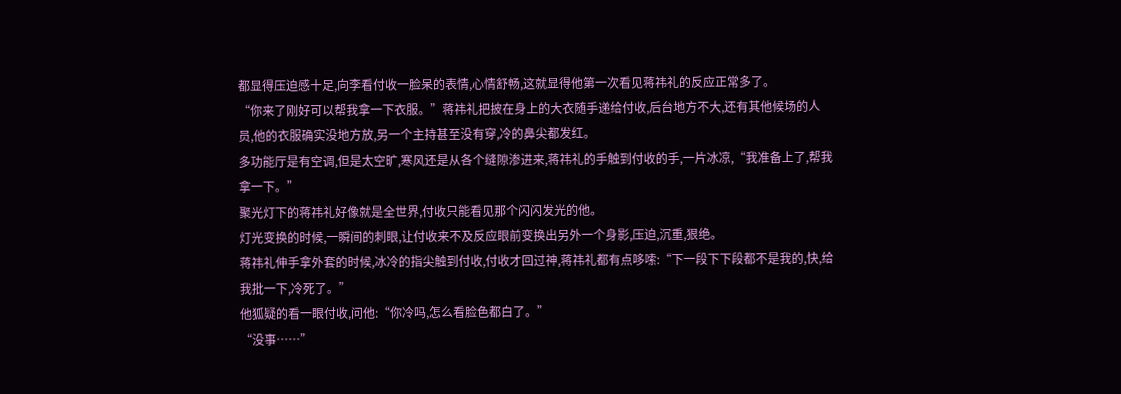都显得压迫感十足,向李看付收一脸呆的表情,心情舒畅,这就显得他第一次看见蒋祎礼的反应正常多了。
“你来了刚好可以帮我拿一下衣服。”蒋祎礼把披在身上的大衣随手递给付收,后台地方不大,还有其他候场的人员,他的衣服确实没地方放,另一个主持甚至没有穿,冷的鼻尖都发红。
多功能厅是有空调,但是太空旷,寒风还是从各个缝隙渗进来,蒋祎礼的手触到付收的手,一片冰凉,“我准备上了,帮我拿一下。”
聚光灯下的蒋祎礼好像就是全世界,付收只能看见那个闪闪发光的他。
灯光变换的时候,一瞬间的刺眼,让付收来不及反应眼前变换出另外一个身影,压迫,沉重,狠绝。
蒋祎礼伸手拿外套的时候,冰冷的指尖触到付收,付收才回过神,蒋祎礼都有点哆嗦:“下一段下下段都不是我的,快,给我批一下,冷死了。”
他狐疑的看一眼付收,问他:“你冷吗,怎么看脸色都白了。”
“没事……”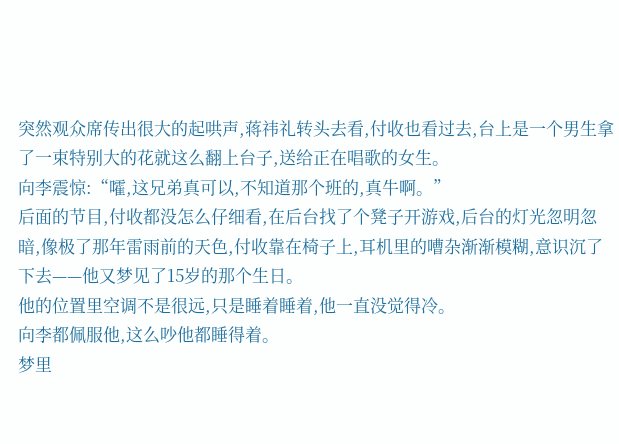突然观众席传出很大的起哄声,蒋祎礼转头去看,付收也看过去,台上是一个男生拿了一束特别大的花就这么翻上台子,送给正在唱歌的女生。
向李震惊:“嚯,这兄弟真可以,不知道那个班的,真牛啊。”
后面的节目,付收都没怎么仔细看,在后台找了个凳子开游戏,后台的灯光忽明忽暗,像极了那年雷雨前的天色,付收靠在椅子上,耳机里的嘈杂渐渐模糊,意识沉了下去——他又梦见了15岁的那个生日。
他的位置里空调不是很远,只是睡着睡着,他一直没觉得冷。
向李都佩服他,这么吵他都睡得着。
梦里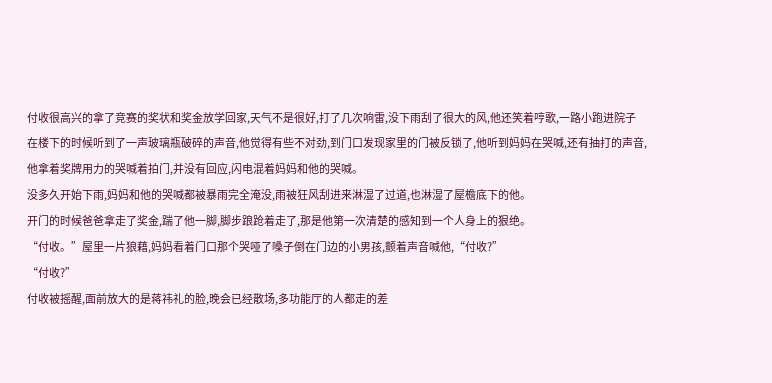付收很高兴的拿了竞赛的奖状和奖金放学回家,天气不是很好,打了几次响雷,没下雨刮了很大的风,他还笑着哼歌,一路小跑进院子
在楼下的时候听到了一声玻璃瓶破碎的声音,他觉得有些不对劲,到门口发现家里的门被反锁了,他听到妈妈在哭喊,还有抽打的声音,他拿着奖牌用力的哭喊着拍门,并没有回应,闪电混着妈妈和他的哭喊。
没多久开始下雨,妈妈和他的哭喊都被暴雨完全淹没,雨被狂风刮进来淋湿了过道,也淋湿了屋檐底下的他。
开门的时候爸爸拿走了奖金,踹了他一脚,脚步踉跄着走了,那是他第一次清楚的感知到一个人身上的狠绝。
“付收。”屋里一片狼藉,妈妈看着门口那个哭哑了嗓子倒在门边的小男孩,颤着声音喊他,“付收?”
“付收?”
付收被摇醒,面前放大的是蒋祎礼的脸,晚会已经散场,多功能厅的人都走的差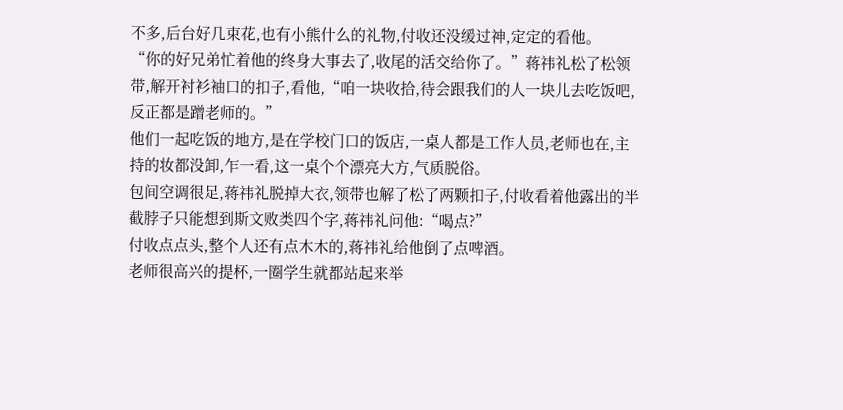不多,后台好几束花,也有小熊什么的礼物,付收还没缓过神,定定的看他。
“你的好兄弟忙着他的终身大事去了,收尾的活交给你了。”蒋祎礼松了松领带,解开衬衫袖口的扣子,看他,“咱一块收拾,待会跟我们的人一块儿去吃饭吧,反正都是蹭老师的。”
他们一起吃饭的地方,是在学校门口的饭店,一桌人都是工作人员,老师也在,主持的妆都没卸,乍一看,这一桌个个漂亮大方,气质脱俗。
包间空调很足,蒋祎礼脱掉大衣,领带也解了松了两颗扣子,付收看着他露出的半截脖子只能想到斯文败类四个字,蒋祎礼问他:“喝点?”
付收点点头,整个人还有点木木的,蒋祎礼给他倒了点啤酒。
老师很高兴的提杯,一圈学生就都站起来举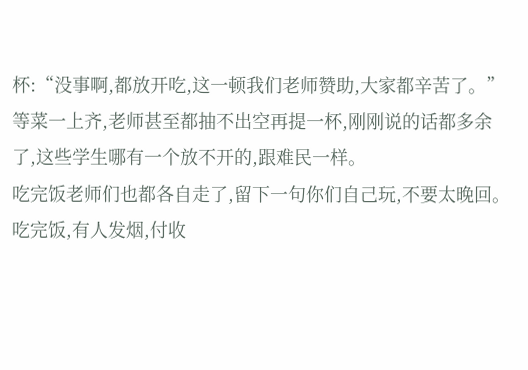杯:“没事啊,都放开吃,这一顿我们老师赞助,大家都辛苦了。”
等菜一上齐,老师甚至都抽不出空再提一杯,刚刚说的话都多余了,这些学生哪有一个放不开的,跟难民一样。
吃完饭老师们也都各自走了,留下一句你们自己玩,不要太晚回。
吃完饭,有人发烟,付收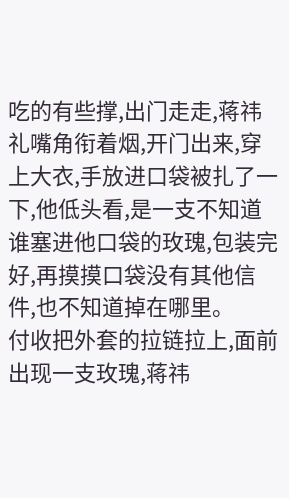吃的有些撑,出门走走,蒋祎礼嘴角衔着烟,开门出来,穿上大衣,手放进口袋被扎了一下,他低头看,是一支不知道谁塞进他口袋的玫瑰,包装完好,再摸摸口袋没有其他信件,也不知道掉在哪里。
付收把外套的拉链拉上,面前出现一支玫瑰,蒋祎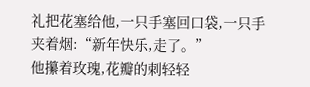礼把花塞给他,一只手塞回口袋,一只手夹着烟:“新年快乐,走了。”
他攥着玫瑰,花瓣的刺轻轻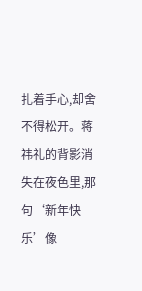扎着手心,却舍不得松开。蒋祎礼的背影消失在夜色里,那句‘新年快乐’像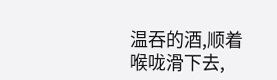温吞的酒,顺着喉咙滑下去,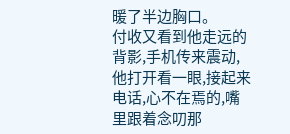暖了半边胸口。
付收又看到他走远的背影,手机传来震动,他打开看一眼,接起来电话,心不在焉的,嘴里跟着念叨那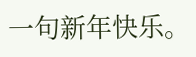一句新年快乐。